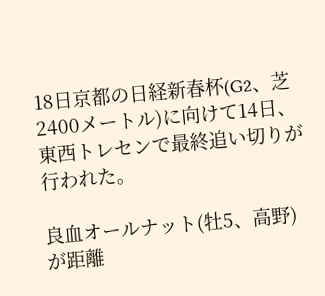18日京都の日経新春杯(G2、芝2400メートル)に向けて14日、東西トレセンで最終追い切りが行われた。

良血オールナット(牡5、高野)が距離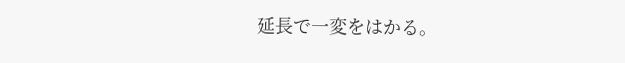延長で一変をはかる。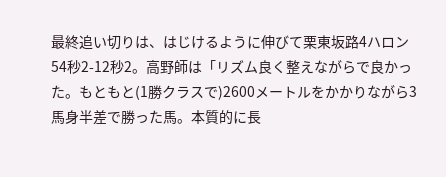最終追い切りは、はじけるように伸びて栗東坂路4ハロン54秒2-12秒2。高野師は「リズム良く整えながらで良かった。もともと(1勝クラスで)2600メートルをかかりながら3馬身半差で勝った馬。本質的に長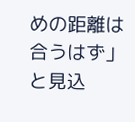めの距離は合うはず」と見込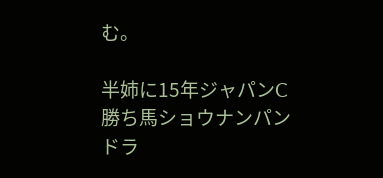む。

半姉に15年ジャパンC勝ち馬ショウナンパンドラ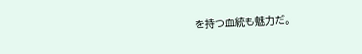を持つ血統も魅力だ。